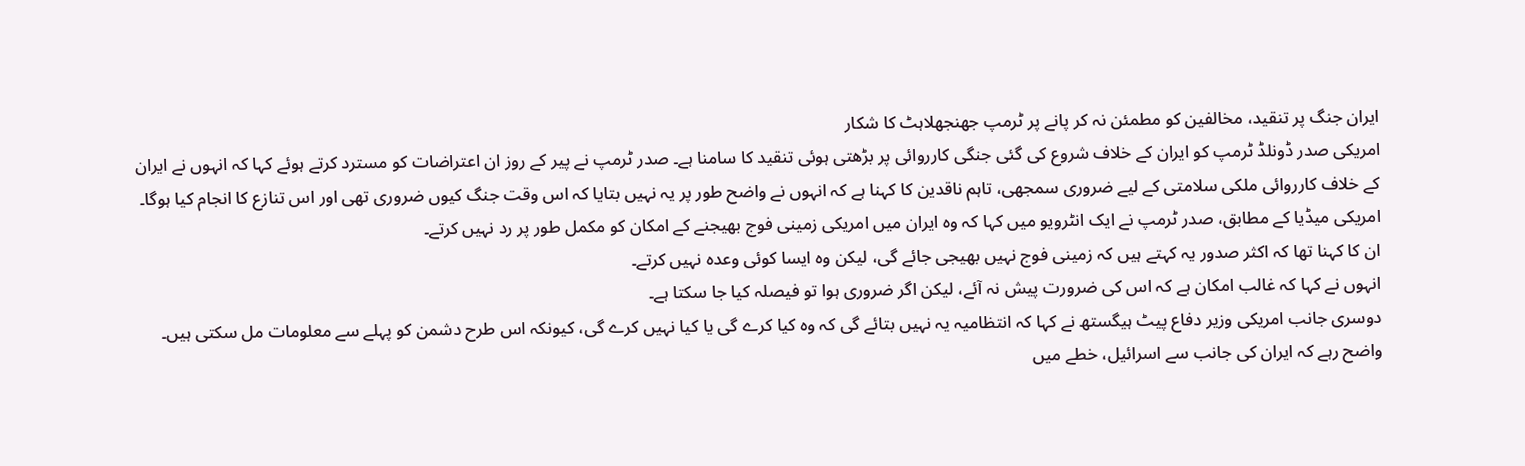ایران جنگ پر تنقید، مخالفین کو مطمئن نہ کر پانے پر ٹرمپ جھنجھلاہٹ کا شکار
امریکی صدر ڈونلڈ ٹرمپ کو ایران کے خلاف شروع کی گئی جنگی کارروائی پر بڑھتی ہوئی تنقید کا سامنا ہے۔ صدر ٹرمپ نے پیر کے روز ان اعتراضات کو مسترد کرتے ہوئے کہا کہ انہوں نے ایران کے خلاف کارروائی ملکی سلامتی کے لیے ضروری سمجھی، تاہم ناقدین کا کہنا ہے کہ انہوں نے واضح طور پر یہ نہیں بتایا کہ اس وقت جنگ کیوں ضروری تھی اور اس تنازع کا انجام کیا ہوگا۔
امریکی میڈیا کے مطابق، صدر ٹرمپ نے ایک انٹرویو میں کہا کہ وہ ایران میں امریکی زمینی فوج بھیجنے کے امکان کو مکمل طور پر رد نہیں کرتے۔
ان کا کہنا تھا کہ اکثر صدور یہ کہتے ہیں کہ زمینی فوج نہیں بھیجی جائے گی، لیکن وہ ایسا کوئی وعدہ نہیں کرتے۔
انہوں نے کہا کہ غالب امکان ہے کہ اس کی ضرورت پیش نہ آئے، لیکن اگر ضروری ہوا تو فیصلہ کیا جا سکتا ہے۔
دوسری جانب امریکی وزیر دفاع پیٹ ہیگستھ نے کہا کہ انتظامیہ یہ نہیں بتائے گی کہ وہ کیا کرے گی یا کیا نہیں کرے گی، کیونکہ اس طرح دشمن کو پہلے سے معلومات مل سکتی ہیں۔
واضح رہے کہ ایران کی جانب سے اسرائیل، خطے میں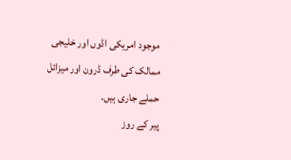موجود امریکی اڈوں اور خلیجی ممالک کی طرف ڈرون اور میزائل حملے جاری ہیں۔
پیر کے روز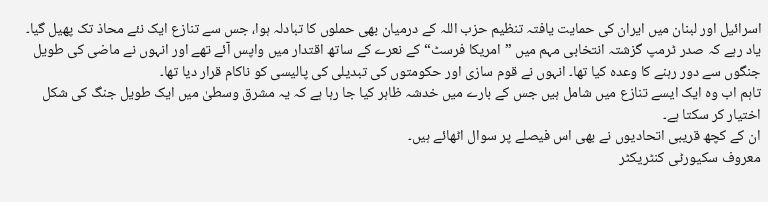اسرائیل اور لبنان میں ایران کی حمایت یافتہ تنظیم حزب اللہ کے درمیان بھی حملوں کا تبادلہ ہوا، جس سے تنازع ایک نئے محاذ تک پھیل گیا۔
یاد رہے کہ صدر ٹرمپ گزشتہ انتخابی مہم میں ”امریکا فرسٹ“ کے نعرے کے ساتھ اقتدار میں واپس آئے تھے اور انہوں نے ماضی کی طویل جنگوں سے دور رہنے کا وعدہ کیا تھا۔ انہوں نے قوم سازی اور حکومتوں کی تبدیلی کی پالیسی کو ناکام قرار دیا تھا۔
تاہم اب وہ ایک ایسے تنازع میں شامل ہیں جس کے بارے میں خدشہ ظاہر کیا جا رہا ہے کہ یہ مشرق وسطیٰ میں ایک طویل جنگ کی شکل اختیار کر سکتا ہے۔
ان کے کچھ قریبی اتحادیوں نے بھی اس فیصلے پر سوال اٹھائے ہیں۔
معروف سکیورٹی کنٹریکٹر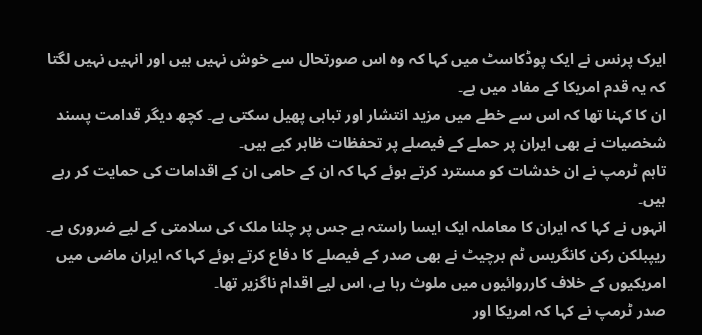ایرک پرنس نے ایک پوڈکاسٹ میں کہا کہ وہ اس صورتحال سے خوش نہیں ہیں اور انہیں نہیں لگتا کہ یہ قدم امریکا کے مفاد میں ہے۔
ان کا کہنا تھا کہ اس سے خطے میں مزید انتشار اور تباہی پھیل سکتی ہے۔ کچھ دیگر قدامت پسند شخصیات نے بھی ایران پر حملے کے فیصلے پر تحفظات ظاہر کیے ہیں۔
تاہم ٹرمپ نے ان خدشات کو مسترد کرتے ہوئے کہا کہ ان کے حامی ان کے اقدامات کی حمایت کر رہے ہیں۔
انہوں نے کہا کہ ایران کا معاملہ ایک ایسا راستہ ہے جس پر چلنا ملک کی سلامتی کے لیے ضروری ہے۔
ریپبلکن رکن کانگریس ٹم برچیٹ نے بھی صدر کے فیصلے کا دفاع کرتے ہوئے کہا کہ ایران ماضی میں امریکیوں کے خلاف کارروائیوں میں ملوث رہا ہے، اس لیے اقدام ناگزیر تھا۔
صدر ٹرمپ نے کہا کہ امریکا اور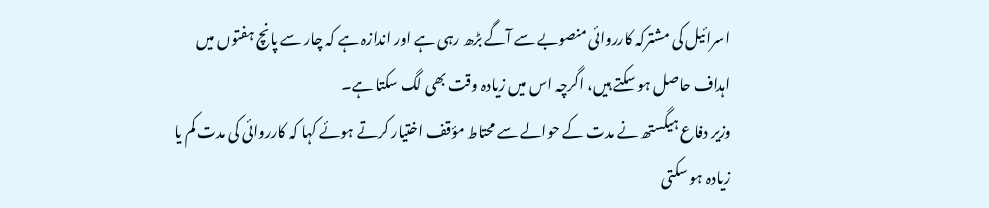اسرائیل کی مشترکہ کارروائی منصوبے سے آگے بڑھ رہی ہے اور اندازہ ہے کہ چار سے پانچ ہفتوں میں اہداف حاصل ہو سکتے ہیں، اگرچہ اس میں زیادہ وقت بھی لگ سکتا ہے۔
وزیر دفاع ہیگستھ نے مدت کے حوالے سے محتاط مؤقف اختیار کرتے ہوئے کہا کہ کارروائی کی مدت کم یا زیادہ ہو سکتی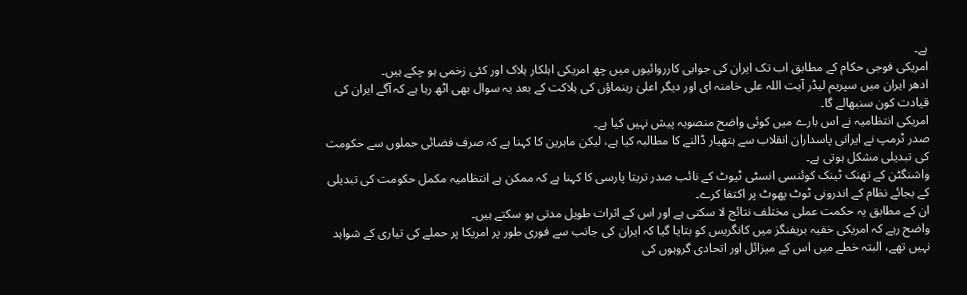ہے۔
امریکی فوجی حکام کے مطابق اب تک ایران کی جوابی کارروائیوں میں چھ امریکی اہلکار ہلاک اور کئی زخمی ہو چکے ہیں۔
ادھر ایران میں سپریم لیڈر آیت اللہ علی خامنہ ای اور دیگر اعلیٰ رہنماؤں کی ہلاکت کے بعد یہ سوال بھی اٹھ رہا ہے کہ آگے ایران کی قیادت کون سنبھالے گا۔
امریکی انتظامیہ نے اس بارے میں کوئی واضح منصوبہ پیش نہیں کیا ہے۔
صدر ٹرمپ نے ایرانی پاسداران انقلاب سے ہتھیار ڈالنے کا مطالبہ کیا ہے، لیکن ماہرین کا کہنا ہے کہ صرف فضائی حملوں سے حکومت کی تبدیلی مشکل ہوتی ہے۔
واشنگٹن کے تھنک ٹینک کوئنسی انسٹی ٹیوٹ کے نائب صدر تریتا پارسی کا کہنا ہے کہ ممکن ہے انتظامیہ مکمل حکومت کی تبدیلی کے بجائے نظام کے اندرونی ٹوٹ پھوٹ پر اکتفا کرے۔
ان کے مطابق یہ حکمت عملی مختلف نتائج لا سکتی ہے اور اس کے اثرات طویل مدتی ہو سکتے ہیں۔
واضح رہے کہ امریکی خفیہ بریفنگز میں کانگریس کو بتایا گیا کہ ایران کی جانب سے فوری طور پر امریکا پر حملے کی تیاری کے شواہد نہیں تھے، البتہ خطے میں اس کے میزائل اور اتحادی گروہوں کی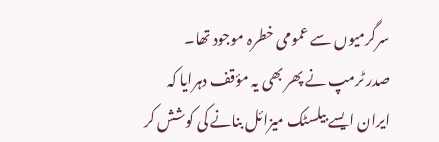سرگرمیوں سے عمومی خطرہ موجود تھا۔
صدر ٹرمپ نے پھر بھی یہ مؤقف دہرایا کہ ایران ایسے بیلسٹک میزائل بنانے کی کوشش کر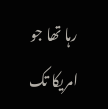رہا تھا جو امریکا تک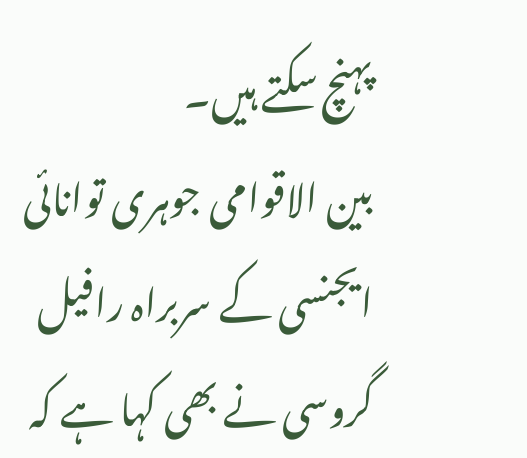پہنچ سکتے ہیں۔
بین الاقوامی جوہری توانائی ایجنسی کے سربراہ رافیل گروسی نے بھی کہا ہے کہ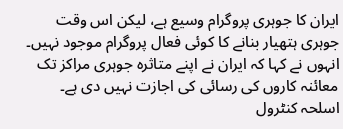ایران کا جوہری پروگرام وسیع ہے، لیکن اس وقت جوہری ہتھیار بنانے کا کوئی فعال پروگرام موجود نہیں۔ انہوں نے کہا کہ ایران نے اپنے متاثرہ جوہری مراکز تک معائنہ کاروں کی رسائی کی اجازت نہیں دی ہے۔
اسلحہ کنٹرول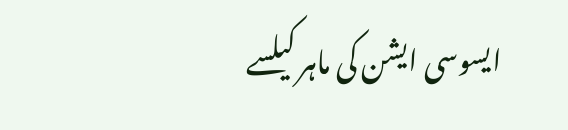ایسوسی ایشن کی ماہر کیلسے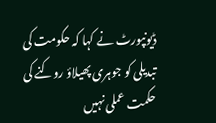ڈیونپورٹ نے کہا کہ حکومت کی تبدیلی کو جوہری پھیلاؤ روکنے کی حکمت عملی نہیں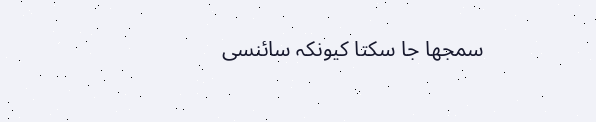سمجھا جا سکتا کیونکہ سائنسی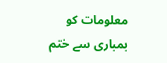معلومات کو بمباری سے ختم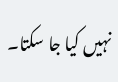نہیں کیا جا سکتا۔